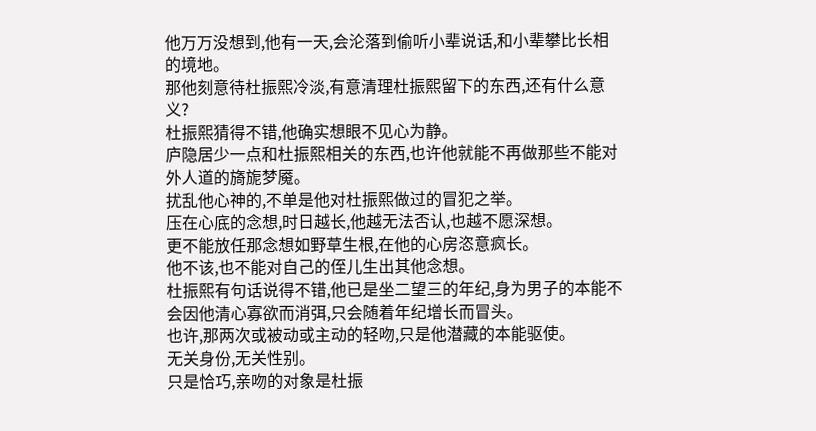他万万没想到,他有一天,会沦落到偷听小辈说话,和小辈攀比长相的境地。
那他刻意待杜振熙冷淡,有意清理杜振熙留下的东西,还有什么意义?
杜振熙猜得不错,他确实想眼不见心为静。
庐隐居少一点和杜振熙相关的东西,也许他就能不再做那些不能对外人道的旖旎梦魇。
扰乱他心神的,不单是他对杜振熙做过的冒犯之举。
压在心底的念想,时日越长,他越无法否认,也越不愿深想。
更不能放任那念想如野草生根,在他的心房恣意疯长。
他不该,也不能对自己的侄儿生出其他念想。
杜振熙有句话说得不错,他已是坐二望三的年纪,身为男子的本能不会因他清心寡欲而消弭,只会随着年纪增长而冒头。
也许,那两次或被动或主动的轻吻,只是他潜藏的本能驱使。
无关身份,无关性别。
只是恰巧,亲吻的对象是杜振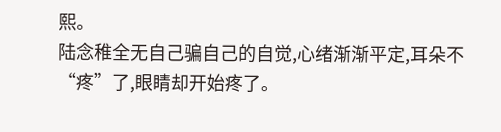熙。
陆念稚全无自己骗自己的自觉,心绪渐渐平定,耳朵不“疼”了,眼睛却开始疼了。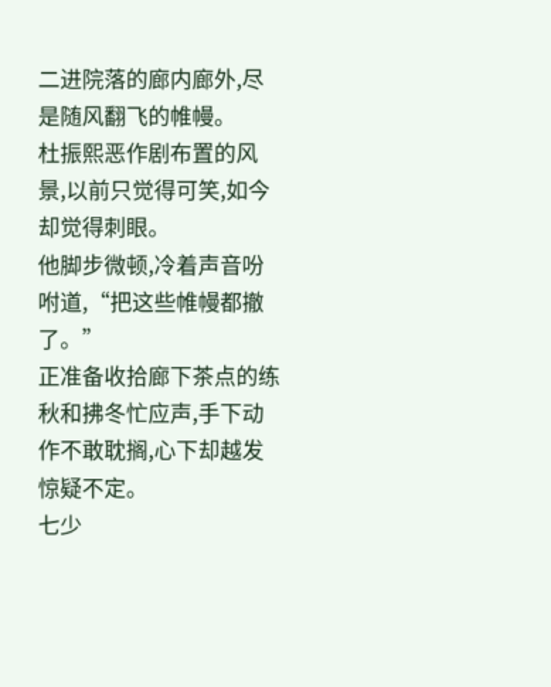二进院落的廊内廊外,尽是随风翻飞的帷幔。
杜振熙恶作剧布置的风景,以前只觉得可笑,如今却觉得刺眼。
他脚步微顿,冷着声音吩咐道,“把这些帷幔都撤了。”
正准备收拾廊下茶点的练秋和拂冬忙应声,手下动作不敢耽搁,心下却越发惊疑不定。
七少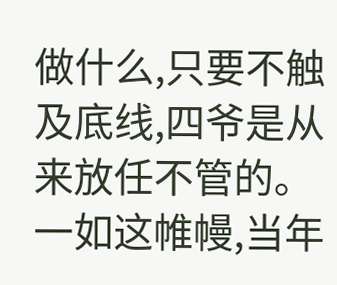做什么,只要不触及底线,四爷是从来放任不管的。
一如这帷幔,当年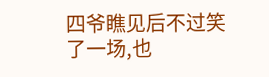四爷瞧见后不过笑了一场,也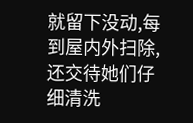就留下没动,每到屋内外扫除,还交待她们仔细清洗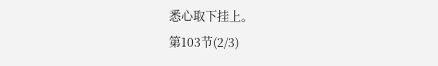悉心取下挂上。
第103节(2/3)